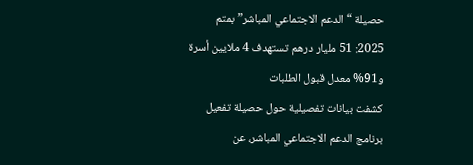حصيلة “الدعم الاجتماعي المباشر” بمتم 2025: 51 مليار درهم تستهدف 4 ملايين أسرة و91% معدل قبول الطلبات
كشفت بيانات تفصيلية حول حصيلة تفعيل برنامج الدعم الاجتماعي المباشر، عن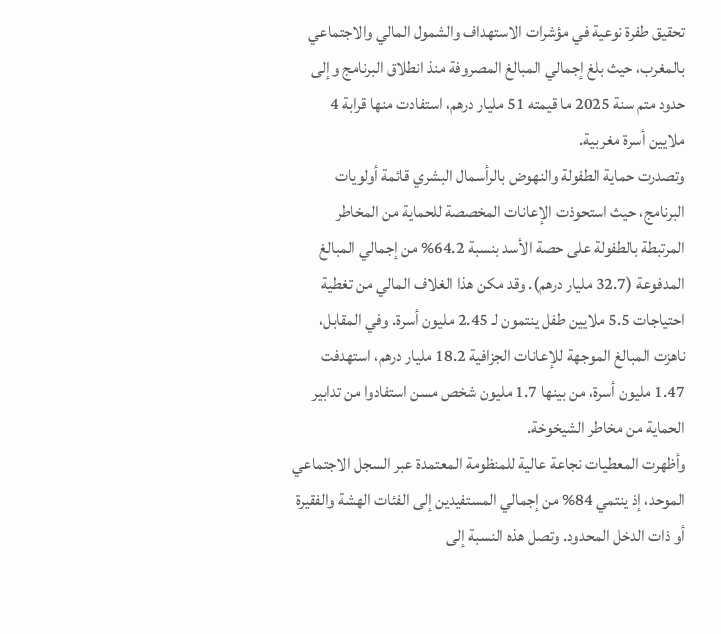تحقيق طفرة نوعية في مؤشرات الاستهداف والشمول المالي والاجتماعي بالمغرب، حيث بلغ إجمالي المبالغ المصروفة منذ انطلاق البرنامج وإلى حدود متم سنة 2025 ما قيمته 51 مليار درهم، استفادت منها قرابة 4 ملايين أسرة مغربية.
وتصدرت حماية الطفولة والنهوض بالرأسمال البشري قائمة أولويات البرنامج، حيث استحوذت الإعانات المخصصة للحماية من المخاطر المرتبطة بالطفولة على حصة الأسد بنسبة 64.2% من إجمالي المبالغ المدفوعة (32.7 مليار درهم). وقد مكن هذا الغلاف المالي من تغطية احتياجات 5.5 ملايين طفل ينتمون لـ 2.45 مليون أسرة. وفي المقابل، ناهزت المبالغ الموجهة للإعانات الجزافية 18.2 مليار درهم، استهدفت 1.47 مليون أسرة، من بينها 1.7 مليون شخص مسن استفادوا من تدابير الحماية من مخاطر الشيخوخة.
وأظهرت المعطيات نجاعة عالية للمنظومة المعتمدة عبر السجل الاجتماعي الموحد، إذ ينتمي 84% من إجمالي المستفيدين إلى الفئات الهشة والفقيرة أو ذات الدخل المحدود. وتصل هذه النسبة إلى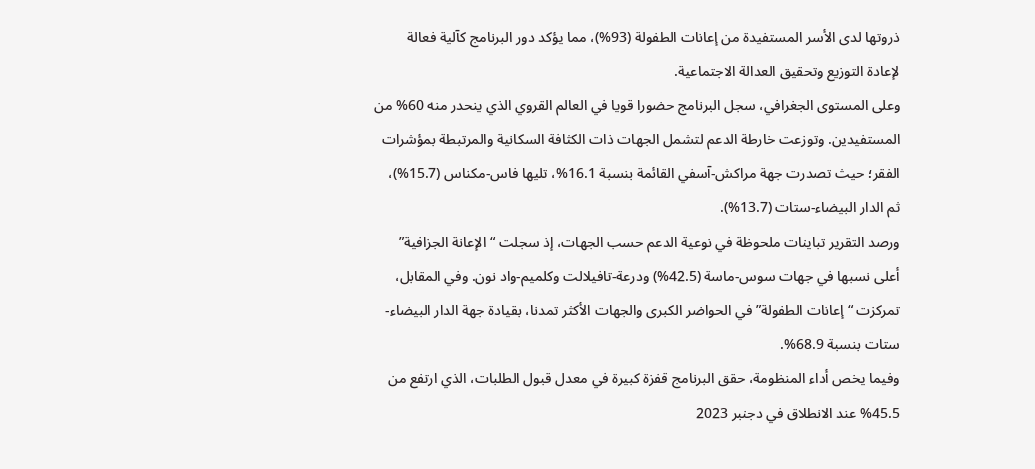ذروتها لدى الأسر المستفيدة من إعانات الطفولة (93%)، مما يؤكد دور البرنامج كآلية فعالة لإعادة التوزيع وتحقيق العدالة الاجتماعية.
وعلى المستوى الجغرافي، سجل البرنامج حضورا قويا في العالم القروي الذي ينحدر منه 60% من المستفيدين. وتوزعت خارطة الدعم لتشمل الجهات ذات الكثافة السكانية والمرتبطة بمؤشرات الفقر؛ حيث تصدرت جهة مراكش-آسفي القائمة بنسبة 16.1%، تليها فاس-مكناس (15.7%)، ثم الدار البيضاء-ستات (13.7%).
ورصد التقرير تباينات ملحوظة في نوعية الدعم حسب الجهات، إذ سجلت “الإعانة الجزافية” أعلى نسبها في جهات سوس-ماسة (42.5%) ودرعة-تافيلالت وكلميم-واد نون. وفي المقابل، تمركزت “إعانات الطفولة” في الحواضر الكبرى والجهات الأكثر تمدنا، بقيادة جهة الدار البيضاء-ستات بنسبة 68.9%.
وفيما يخص أداء المنظومة، حقق البرنامج قفزة كبيرة في معدل قبول الطلبات، الذي ارتفع من 45.5% عند الانطلاق في دجنبر 2023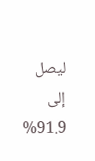ليصل إلى 91.9%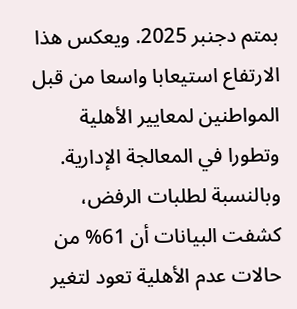بمتم دجنبر 2025. ويعكس هذا الارتفاع استيعابا واسعا من قبل المواطنين لمعايير الأهلية وتطورا في المعالجة الإدارية.
وبالنسبة لطلبات الرفض، كشفت البيانات أن 61% من حالات عدم الأهلية تعود لتغير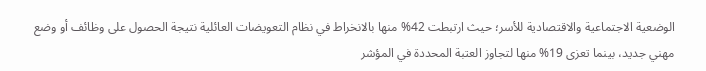الوضعية الاجتماعية والاقتصادية للأسر؛ حيث ارتبطت 42% منها بالانخراط في نظام التعويضات العائلية نتيجة الحصول على وظائف أو وضع مهني جديد، بينما تعزى 19% منها لتجاوز العتبة المحددة في المؤشر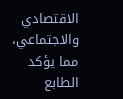الاقتصادي والاجتماعي، مما يؤكد الطابع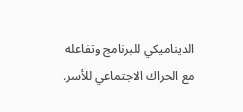الديناميكي للبرنامج وتفاعله مع الحراك الاجتماعي للأسر.